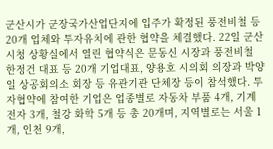군산시가 군장국가산업단지에 입주가 확정된 풍전비철 등 20개 업체와 투자유치에 관한 협약을 체결했다. 22일 군산시청 상황실에서 열린 협약식은 문동신 시장과 풍전비철 한정건 대표 등 20개 기업대표, 양용호 시의회 의장과 박양일 상공회의소 회장 등 유관기관 단체장 등이 참석했다. 투자협약에 참여한 기업은 업종별로 자동차 부품 4개, 기계전자 3개, 철강 화학 5개 등 총 20개며, 지역별로는 서울 1개, 인천 9개,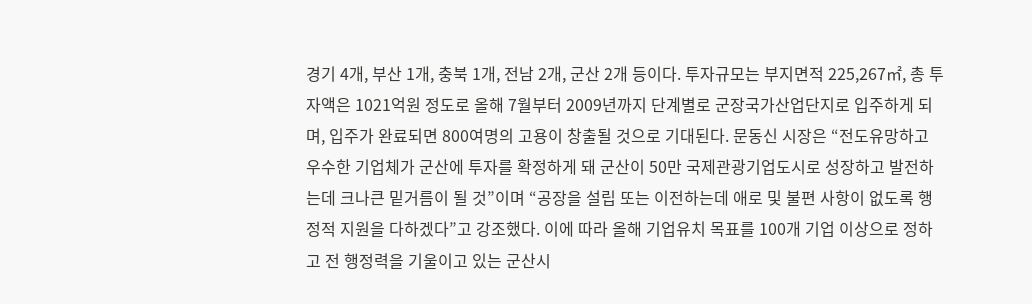경기 4개, 부산 1개, 충북 1개, 전남 2개, 군산 2개 등이다. 투자규모는 부지면적 225,267㎡, 총 투자액은 1021억원 정도로 올해 7월부터 2009년까지 단계별로 군장국가산업단지로 입주하게 되며, 입주가 완료되면 800여명의 고용이 창출될 것으로 기대된다. 문동신 시장은 “전도유망하고 우수한 기업체가 군산에 투자를 확정하게 돼 군산이 50만 국제관광기업도시로 성장하고 발전하는데 크나큰 밑거름이 될 것”이며 “공장을 설립 또는 이전하는데 애로 및 불편 사항이 없도록 행정적 지원을 다하겠다”고 강조했다. 이에 따라 올해 기업유치 목표를 100개 기업 이상으로 정하고 전 행정력을 기울이고 있는 군산시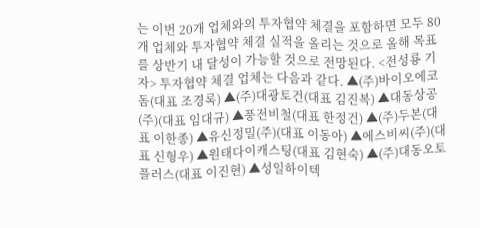는 이번 20개 업체와의 투자협약 체결을 포함하면 모두 80개 업체와 투자협약 체결 실적을 올리는 것으로 올해 목표를 상반기 내 달성이 가능할 것으로 전망된다. <전성룡 기자> 투자협약 체결 업체는 다음과 같다. ▲(주)바이오에코돔(대표 조경록) ▲(주)대광토건(대표 김진복) ▲대동상공(주)(대표 임대규) ▲풍전비철(대표 한정건) ▲(주)두본(대표 이한종) ▲유신정밀(주)(대표 이동아) ▲에스비씨(주)(대표 신형우) ▲원태다이캐스팅(대표 김현숙) ▲(주)대동오토플러스(대표 이진현) ▲성일하이텍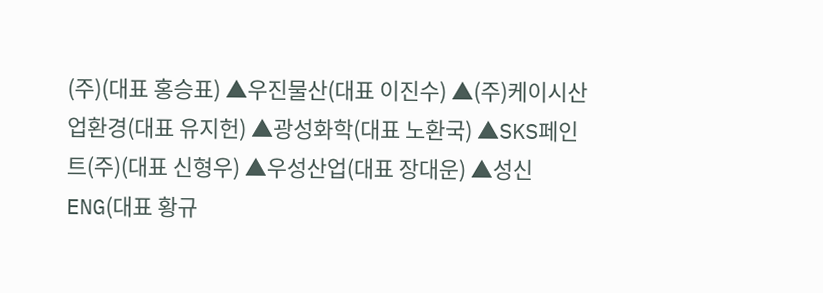(주)(대표 홍승표) ▲우진물산(대표 이진수) ▲(주)케이시산업환경(대표 유지헌) ▲광성화학(대표 노환국) ▲SKS페인트(주)(대표 신형우) ▲우성산업(대표 장대운) ▲성신ENG(대표 황규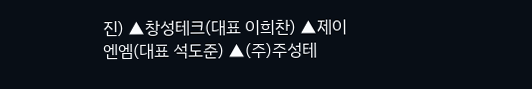진) ▲창성테크(대표 이희찬) ▲제이엔엠(대표 석도준) ▲(주)주성테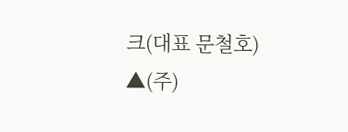크(대표 문철호) ▲(주)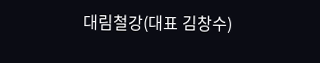대림철강(대표 김창수)